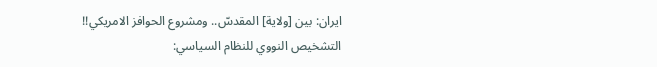ايران: بين [ولاية] المقدسّ.. ومشروع الحوافز الامريكي!!
التشخيص النووي للنظام السياسي: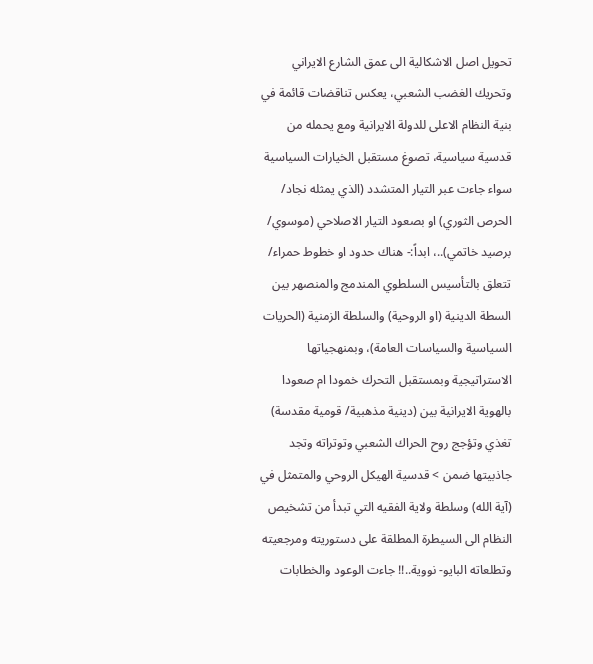تحويل اصل الاشكالية الى عمق الشارع الايراني وتحريك الغضب الشعبي، يعكس تناقضات قائمة في بنية النظام الاعلى للدولة الايرانية ومع يحمله من قدسية سياسية، تصوغ مستقبل الخيارات السياسية سواء جاءت عبر التيار المتشدد (الذي يمثله نجاد/ الحرص الثوري) او بصعود التيار الاصلاحي (موسوي/ برصيد خاتمي)..، ابداً:- هناك حدود او خطوط حمراء/ تتعلق بالتأسيس السلطوي المندمج والمنصهر بين السطة الدينية (او الروحية) والسلطة الزمنية (الحريات السياسية والسياسات العامة)، وبمنهجياتها الاستراتيجية وبمستقبل التحرك خمودا ام صعودا بالهوية الايرانية بين (دينية مذهبية/ قومية مقدسة) تغذي وتؤجج روح الحراك الشعبي وتوتراته وتجد جاذبيتها ضمن > قدسية الهيكل الروحي والمتمثل في (آية الله) وسلطة ولاية الفقيه التي تبدأ من تشخيص النظام الى السيطرة المطلقة على دستوريته ومرجعيته وتطلعاته البايو- نووية..!! جاءت الوعود والخطابات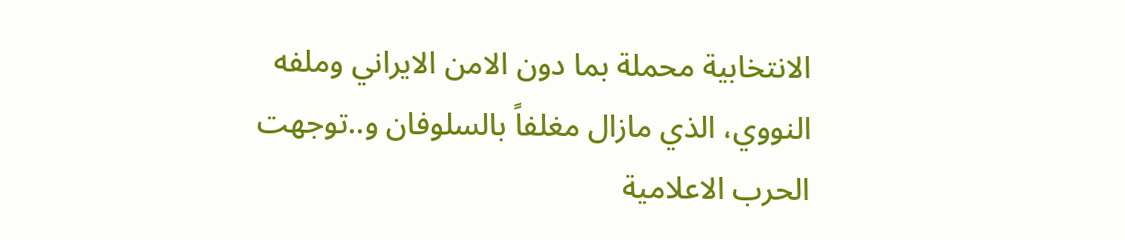الانتخابية محملة بما دون الامن الايراني وملفه النووي، الذي مازال مغلفاً بالسلوفان و..توجهت الحرب الاعلامية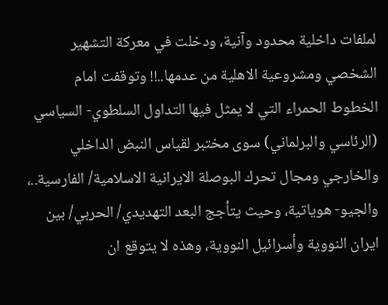لملفات داخلية محدود وآنية، ودخلت في معركة التشهير الشخصي ومشروعية الاهلية من عدمها..!! وتوقفت امام الخطوط الحمراء التي لا يمثل فيها التداول السلطوي- السياسي (الرئاسي والبرلماني) سوى مختبر لقياس النبض الداخلي والخارجي ومجال تحرك البوصلة الايرانية الاسلامية/ الفارسية..، والجيو- هوياتية، وحيث يتأجج البعد التهديدي/ الحربي/ بين ايران النووية وأسرائيل النووية، وهذه لا يتوقع ان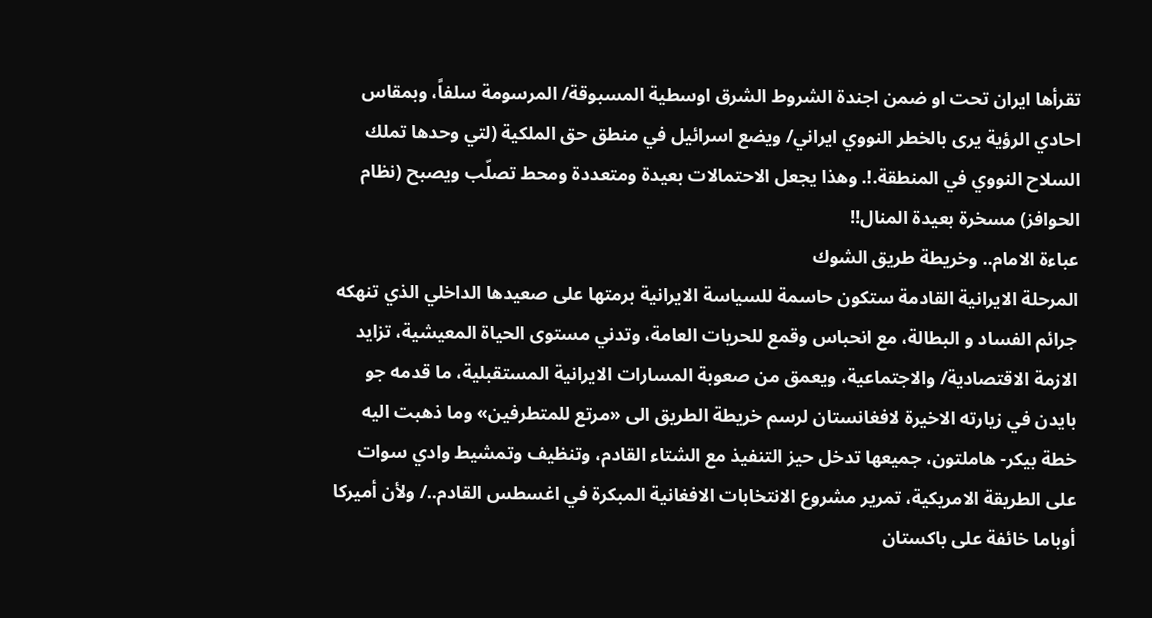تقرأها ايران تحت او ضمن اجندة الشروط الشرق اوسطية المسبوقة/ المرسومة سلفاً، وبمقاس احادي الرؤية يرى بالخطر النووي ايراني/ ويضع اسرائيل في منطق حق الملكية (لتي وحدها تملك السلاح النووي في المنطقة.!. وهذا يجعل الاحتمالات بعيدة ومتعددة ومحط تصلّب ويصبح (نظام الحوافز) مسخرة بعيدة المنال!!
عباءة الامام.. وخريطة طريق الشوك
المرحلة الايرانية القادمة ستكون حاسمة للسياسة الايرانية برمتها على صعيدها الداخلي الذي تنهكه جرائم الفساد و البطالة، مع انحباس وقمع للحريات العامة، وتدني مستوى الحياة المعيشية، تزايد الازمة الاقتصادية/ والاجتماعية، ويعمق من صعوبة المسارات الايرانية المستقبلية، ما قدمه جو بايدن في زيارته الاخيرة لافغانستان لرسم خريطة الطريق الى «مرتع للمتطرفين» وما ذهبت اليه خطة بيكر- هاملتون، جميعها تدخل حيز التنفيذ مع الشتاء القادم، وتنظيف وتمشيط وادي سوات على الطريقة الامريكية، تمرير مشروع الانتخابات الافغانية المبكرة في اغسطس القادم../ ولأن أميركا أوباما خائفة على باكستان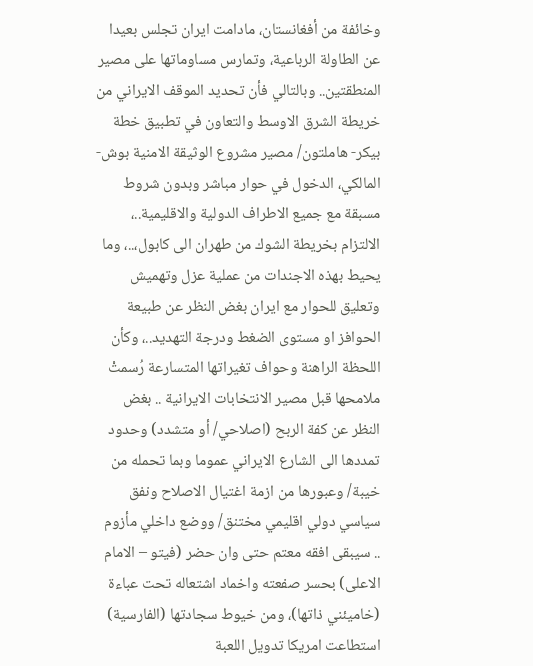وخائفة من أفغانستان، مادامت ايران تجلس بعيدا عن الطاولة الرباعية، وتمارس مساوماتها على مصير المنطقتين.. وبالتالي فأن تحديد الموقف الايراني من خريطة الشرق الاوسط والتعاون في تطبيق خطة بيكر- هاملتون/ مصير مشروع الوثيقة الامنية بوش- المالكي، الدخول في حوار مباشر وبدون شروط مسبقة مع جميع الاطراف الدولية والاقليمية..، الالتزام بخريطة الشوك من طهران الى كابول،..، وما يحيط بهذه الاجندات من عملية عزل وتهميش وتعليق للحوار مع ايران بغض النظر عن طبيعة الحوافز او مستوى الضغط ودرجة التهديد..، وكأن اللحظة الراهنة وحواف تغيراتها المتسارعة رُسمتْ ملامحها قبل مصير الانتخابات الايرانية .. بغض النظر عن كفة الربح (اصلاحي/ أو متشدد) وحدود تمددها الى الشارع الايراني عموما وبما تحمله من خيبة/ وعبورها من ازمة اغتيال الاصلاح ونفق سياسي دولي اقليمي مختنق/ ووضع داخلي مأزوم .. سيبقى افقه معتم حتى وان حضر (فيتو – الامام الاعلى) بحسر صفعته واخماد اشتعاله تحت عباءة (خاميئني ذاتها)، ومن خيوط سجادتها (الفارسية) استطاعت امريكا تدويل اللعبة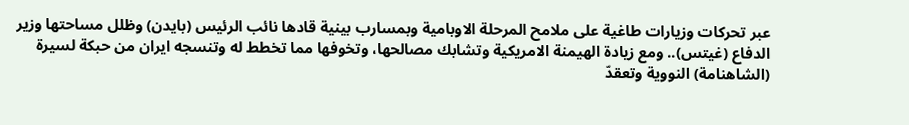عبر تحركات وزيارات طاغية على ملامح المرحلة الاوبامية وبمسارب بينية قادها نائب الرئيس (بايدن) وظلل مساحتها وزير الدفاع (غيتس).. ومع زيادة الهيمنة الامريكية وتشابك مصالحها، وتخوفها مما تخطط له وتنسجه ايران من حبكة لسيرة (الشاهنامة) النووية وتعقدّ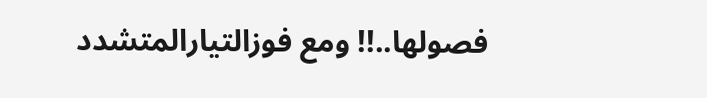فصولها..!! ومع فوزالتيارالمتشدد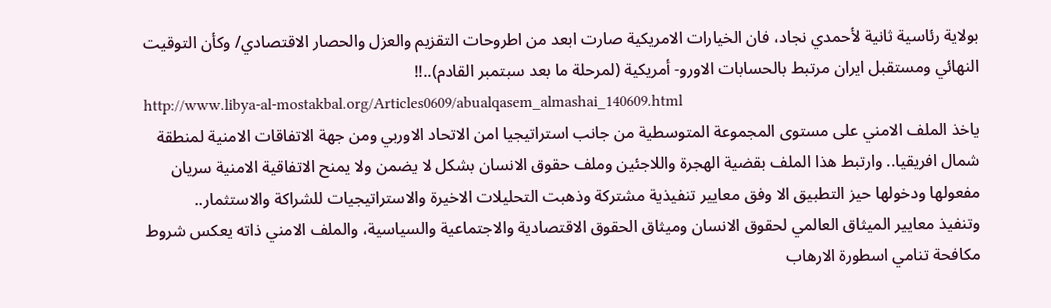بولاية رئاسية ثانية لأحمدي نجاد، فان الخيارات الامريكية صارت ابعد من اطروحات التقزيم والعزل والحصار الاقتصادي/ وكأن التوقيت النهائي ومستقبل ايران مرتبط بالحسابات الاورو- أمريكية (لمرحلة ما بعد سبتمبر القادم)..!!
http://www.libya-al-mostakbal.org/Articles0609/abualqasem_almashai_140609.html
ياخذ الملف الامني على مستوى المجموعة المتوسطية من جانب استراتيجيا امن الاتحاد الاوربي ومن جهة الاتفاقات الامنية لمنطقة شمال افريقيا.. وارتبط هذا الملف بقضية الهجرة واللاجئين وملف حقوق الانسان بشكل لا يضمن ولا يمنح الاتفاقية الامنية سريان مفعولها ودخولها حيز التطبيق الا وفق معايير تنفيذية مشتركة وذهبت التحليلات الاخيرة والاستراتيجيات للشراكة والاستثمار..
وتنفيذ معايير الميثاق العالمي لحقوق الانسان وميثاق الحقوق الاقتصادية والاجتماعية والسياسية، والملف الامني ذاته يعكس شروط مكافحة تنامي اسطورة الارهاب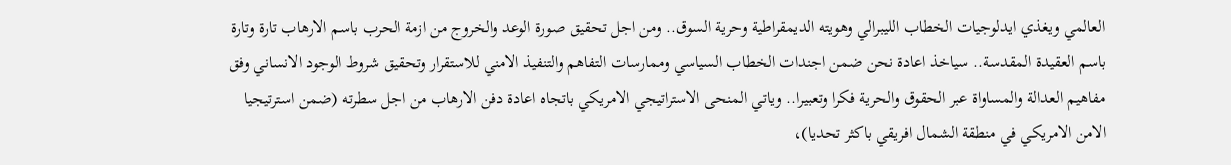العالمي ويغذي ايدلوجيات الخطاب الليبرالي وهويته الديمقراطية وحرية السوق.. ومن اجل تحقيق صورة الوعد والخروج من ازمة الحرب باسم الارهاب تارة وتارة باسم العقيدة المقدسة.. سياخذ اعادة نحن ضمن اجندات الخطاب السياسي وممارسات التفاهم والتنفيذ الامني للاستقرار وتحقيق شروط الوجود الانساني وفق مفاهيم العدالة والمساواة عبر الحقوق والحرية فكرا وتعبيرا.. وياتي المنحى الاستراتيجي الامريكي باتجاه اعادة دفن الارهاب من اجل سطرته (ضمن استرتيجيا الامن الامريكي في منطقة الشمال افريقي باكثر تحديا)،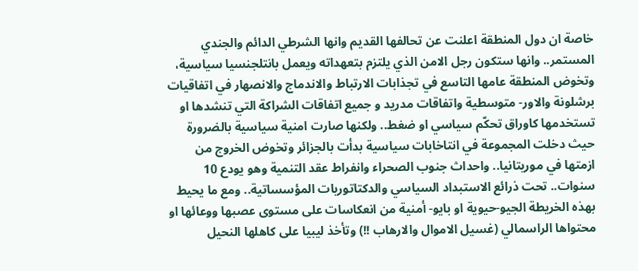خاصة ان دول المنطقة اعلنت عن تحالفها القديم وانها الشرطي الدائم والجندي المستمر.. وانها ستكون رجل الامن الذي يلتزم بتعهداته ويعمل بانتلجنسيا سياسية، وتخوض المنطقة عامها التاسع في تجذابات الارتباط والاندماج والانصهار في اتفاقيات برشلونة والاور- متوسطية واتفاقات مدريد و جميع اتفاقات الشراكة التي تنشدها او تستخدمها كاوراق تحكّم سياسي او ضغط.. ولكنها صارت امنية سياسية بالضرورة حيث دخلت المجموعة في انتاخابات سياسية بدأت بالجزائر وتخوض الخروج من ازمتها في موريتانيا.. واحداث جنوب الصحراء وانفراط عقد التنمية وهو يودع 10 سنوات.. تحت ذرائع الاستبداد السياسي والدكتاتوريات المؤسساتية.. ومع ما يحيط بهذه الخريطة الجيو-حيوية او بايو- أمنية من انعكاسات على مستوى عصبها ووعائها او محتواها الراسمالي (غسيل الاموال والارهاب !!) وتأخذ ليبيا على كاهلها النحيل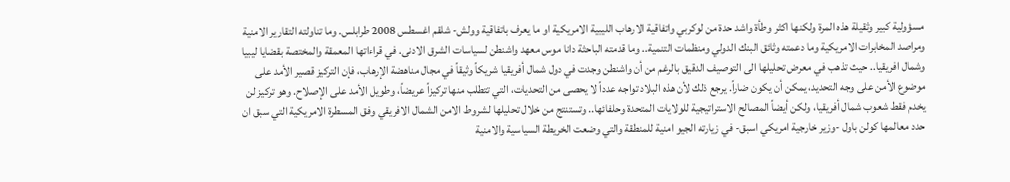مسؤولية كبير وثقيلة هذه المرة ولكنها اكثر وطأة واشد حدة من لوكربي واتفاقية الارهاب الليبية الامريكية او ما يعرف باتفاقية وولش- شلقم اغسطس 2008 طرابلس. وما تناولته التقارير الامنية ومراصد المخابرات الامريكية وما دعمته وثائق البنك الدولي ومنظمات التنمية.. وما قدمته الباحثة دانا موس معهد واشنطن لسياسات الشرق الادنى. في قراءاتها المعمقة والمختصة بقضايا ليبيا وشمال افريقيا.. حيث تذهب في معرض تحليلها الى التوصيف الدقيق بالرغم من أن واشنطن وجدت في دول شمال أفريقيا شريكاً وثيقاً في مجال مناهضة الإرهاب، فإن التركيز قصير الأمد على موضوع الأمن على وجه التحديد، يمكن أن يكون ضاراً. يرجع ذلك لأن هذه البلاد تواجه عدداً لا يحصى من التحديات، التي تتطلب منها تركيزاً عريضاً، وطويل الأمد على الإصلاح. وهو تركيز لن يخدم فقط شعوب شمال أفريقيا، ولكن أيضاً المصالح الاستراتيجية للولايات المتحدة وحلفائها.. وتستنتج من خلال تحليلها لشروط الامن الشمال الافريقي وفق المسطرة الامريكية التي سبق ان حدد معالمها كولن باول -وزير خارجية امريكي اسبق- في زيارته الجيو امنية للمنطقة والتي وضعت الخريطة السياسية والامنية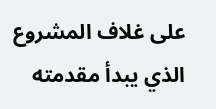على غلاف المشروع الذي يبدأ مقدمته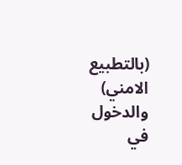(بالتطبيع الامني) والدخول في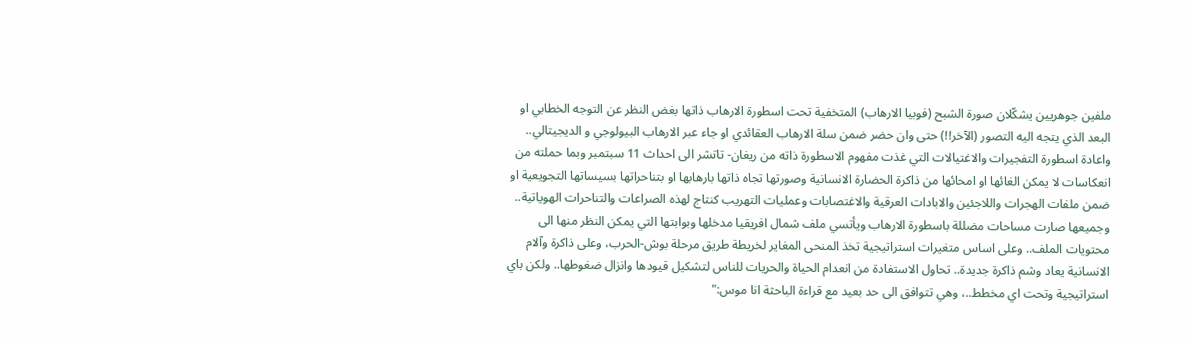ملفين جوهريين يشكّلان صورة الشبح (فوبيا الارهاب) المتخفية تحت اسطورة الارهاب ذاتها بغض النظر عن التوجه الخطابي او البعد الذي يتجه اليه التصور (الآخر!!) حتى وان حضر ضمن سلة الارهاب العقائدي او جاء عبر الارهاب البيولوجي و الديجيتالي.. واعادة اسطورة التفجيرات والاغتيالات التي غذت مفهوم الاسطورة ذاته من ريغان- تاتشر الى احداث 11 سبتمبر وبما حملته من انعكاسات لا يمكن الغائها او امحائها من ذاكرة الحضارة الانسانية وصورتها تجاه ذاتها بارهابها او بتناحراتها بسيساتها التجويعية او ضمن ملفات الهجرات واللاجئين والابادات العرقية والاغتصابات وعمليات التهريب كنتاج لهذه الصراعات والتناحرات الهوياتية.. وجميعها صارت مساحات مضللة باسطورة الارهاب ويأتسي ملف شمال افريقيا مدخلها وبوابتها التي يمكن النظر منها الى محتويات الملف.. وعلى اساس متغيرات استراتيجية تخذ المنحى المغاير لخريطة طريق مرحلة بوش-الحرب، وعلى ذاكرة وآلام الانسانية يعاد وشم ذاكرة جديدة.. تحاول الاستفادة من انعدام الحياة والحريات للناس لتشكيل قيودها وانزال ضغوطها.. ولكن باي استراتيجية وتحت اي مخطط..، وهي تتوافق الى حد بعيد مع قراءة الباحثة انا موس:"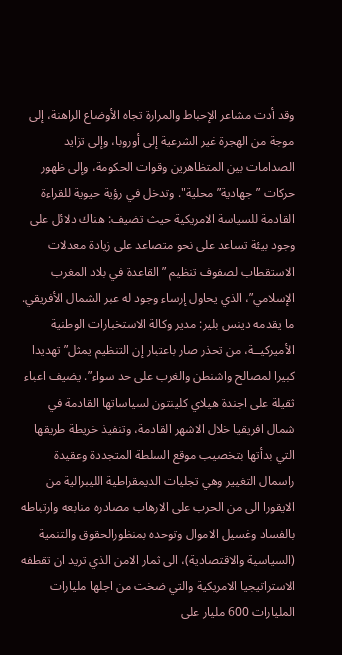وقد أدت مشاعر الإحباط والمرارة تجاه الأوضاع الراهنة، إلى موجة من الهجرة غير الشرعية إلى أوروبا، وإلى تزايد الصدامات بين المتظاهرين وقوات الحكومة، وإلى ظهور حركات ”جهادية” محلية". وتدخل في رؤية حيوية للقراءة القادمة للسياسة الامريكية حيث تضيف: هناك دلائل على وجود بيئة تساعد على نحو متصاعد على زيادة معدلات الاستقطاب لصفوف تنظيم ”القاعدة في بلاد المغرب الإسلامي”، الذي يحاول إرساء وجود له عبر الشمال الأفريقي. ما يقدمه دينس بلير: مدير وكالة الاستخبارات الوطنية الأميركيــة، من تحذر صار باعتبار إن التنظيم يمثل” تهديدا كبيرا لمصالح واشنطن والغرب على حد سواء”. يضيف اعباء ثقيلة على اجندة هيلاي كلينتون لسياساتها القادمة في شمال افريقيا خلال الاشهر القادمة، وتنفيذ خريطة طريقها التي بدأتها بتخصيب موقع السلطة المتجددة وعقيدة راسمال التغيير وهي تجليات الديمقراطية الليبرالية من الايقورا الى من الحرب على الارهاب مصادره منابعه وارتباطه بالفساد وغسيل الاموال وتوحده بمنظورالحقوق والتنمية (السياسية والاقتصادية)، الى ثمار الامن الذي تريد ان تقطفه الاستراتيجيا الامريكية والتي ضخت من اجلها مليارات المليارات 600 مليار على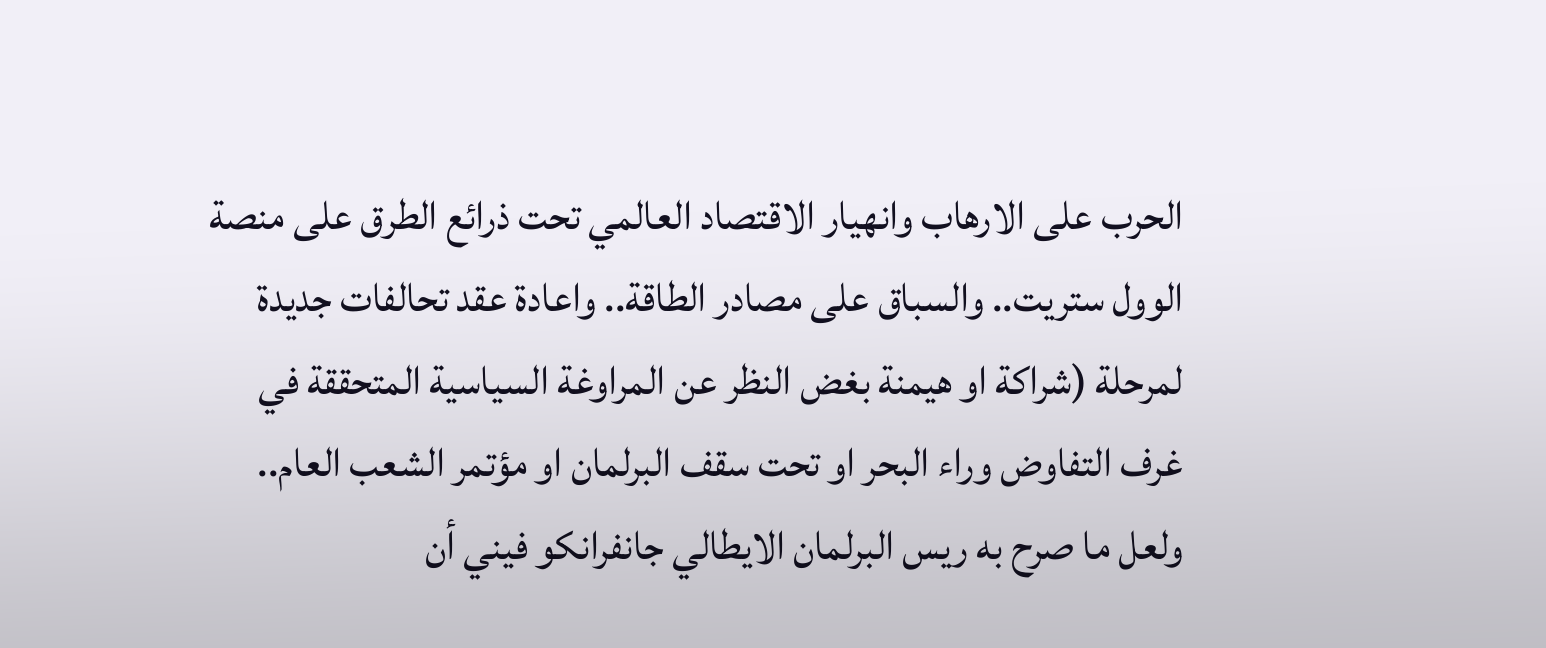الحرب على الارهاب وانهيار الاقتصاد العالمي تحت ذرائع الطرق على منصة الوول ستريت.. والسباق على مصادر الطاقة.. واعادة عقد تحالفات جديدة لمرحلة (شراكة او هيمنة بغض النظر عن المراوغة السياسية المتحققة في غرف التفاوض وراء البحر او تحت سقف البرلمان او مؤتمر الشعب العام.. ولعل ما صرح به ريس البرلمان الايطالي جانفرانكو فيني أن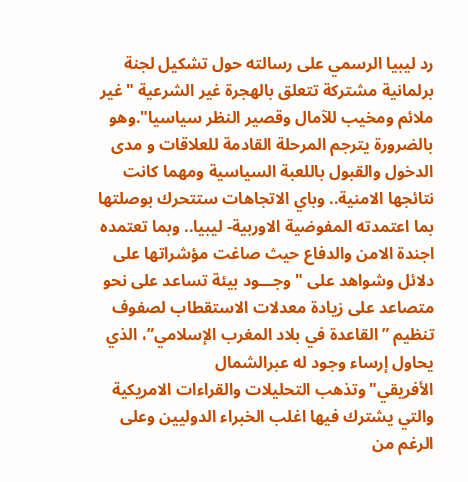رد ليبيا الرسمي على رسالته حول تشكيل لجنة برلمانية مشتركة تتعلق بالهجرة غير الشرعية "غير ملائم ومخيب للآمال وقصير النظر سياسيا".وهو بالضرورة يترجم المرحلة القادمة للعلاقات و مدى الدخول والقبول باللعبة السياسية ومهما كانت نتائجها الامنية.. وباي الاتجاهات ستتحرك بوصلتها بما اعتمدته المفوضية الاوربية- ليبيا.. وبما تعتمده اجندة الامن والدفاع حيث صاغت مؤشراتها على دلائل وشواهد على "وجـــود بيئة تساعد على نحو متصاعد على زيادة معدلات الاستقطاب لصفوف تنظيم ”القاعدة في بلاد المغرب الإسلامي”، الذي يحاول إرساء وجود له عبرالشمال الأفريقي"وتذهب التحليلات والقراءات الامريكية والتي يشترك فيها اغلب الخبراء الدوليين وعلى الرغم من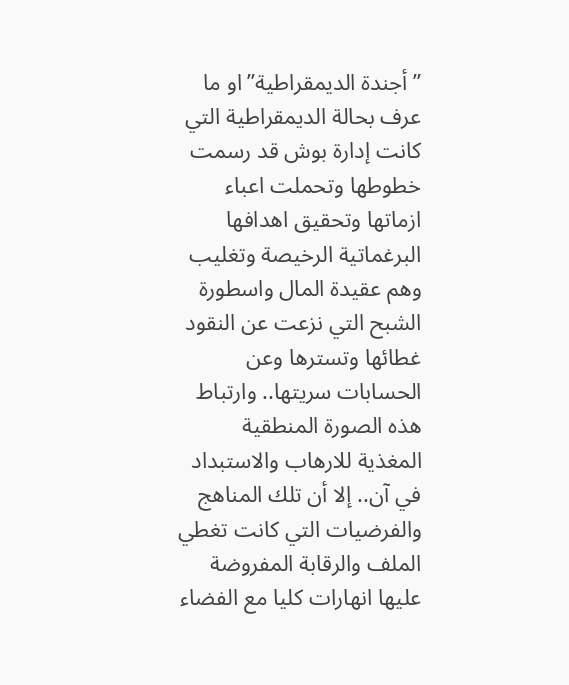”أجندة الديمقراطية” او ما عرف بحالة الديمقراطية التي كانت إدارة بوش قد رسمت خطوطها وتحملت اعباء ازماتها وتحقيق اهدافها البرغماتية الرخيصة وتغليب وهم عقيدة المال واسطورة الشبح التي نزعت عن النقود غطائها وتسترها وعن الحسابات سريتها.. وارتباط هذه الصورة المنطقية المغذية للارهاب والاستبداد في آن.. إلا أن تلك المناهج والفرضيات التي كانت تغطي الملف والرقابة المفروضة عليها انهارات كليا مع الفضاء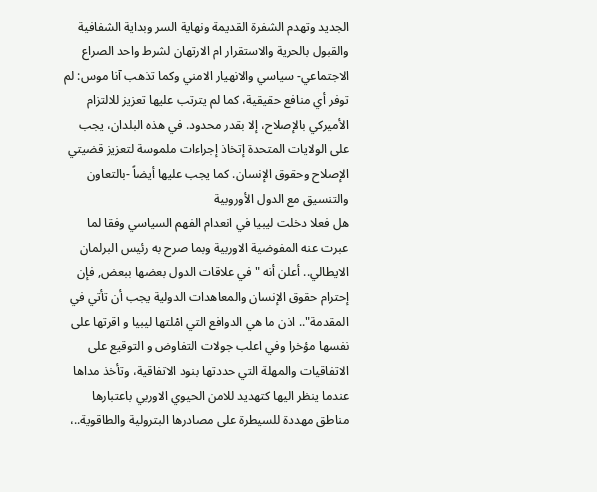الجديد وتهدم الشفرة القديمة ونهاية السر وبداية الشفافية والقبول بالحرية والاستقرار ام الارتهان لشرط واحد الصراع الاجتماعي- سياسي والانهيار الامني وكما تذهب آنا موس: لم توفر أي منافع حقيقية، كما لم يترتب عليها تعزيز للالتزام الأميركي بالإصلاح، إلا بقدر محدود. في هذه البلدان، يجب على الولايات المتحدة إتخاذ إجراءات ملموسة لتعزيز قضيتي الإصلاح وحقوق الإنسان. كما يجب عليها أيضاً -بالتعاون والتنسيق مع الدول الأوروبية
هل فعلا دخلت ليبيا في انعدام الفهم السياسي وفقا لما عبرت عنه المفوضية الاوربية وبما صرح به رئيس البرلمان الايطالي.. أعلن أنه "في علاقات الدول بعضها ببعض, فإن إحترام حقوق الإنسان والمعاهدات الدولية يجب أن تأتي في المقدمة".. اذن ما هي الدوافع التي امْلتها ليبيا و اقرتها على نفسها مؤخرا وفي اعلب جولات التفاوض و التوقيع على الاتفاقيات والمهلة التي حددتها بنود الاتفاقية، وتأخذ مداها عندما ينظر اليها كتهديد للامن الحيوي الاوربي باعتبارها مناطق مهددة للسيطرة على مصادرها البترولية والطاقوية..،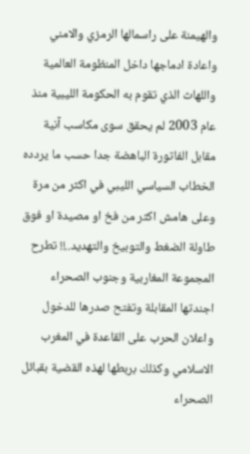والهيمنة على راسمالها الرمزي والامني واعادة ادماجها داخل المنظومة العالمية واللهاث الذي تقوم به الحكومة الليبية منذ عام 2003 لم يحقق سوى مكاسب آنية مقابل الفاتورة الباهضة جدا حسب ما يردده الخطاب السياسي الليبي في اكثر من مرة وعلى هامش اكثر من فخ او مصيدة او فوق طاولة الضغط والتوبيخ والتهديد..!! تطرح المجموعة المغاربية وجنوب الصحراء اجندتها المقابلة وتفتح صدرها للدخول واعلان الحرب على القاعدة في المغرب الاسلامي وكذلك بربطها لهذه القضية بقبائل الصحراء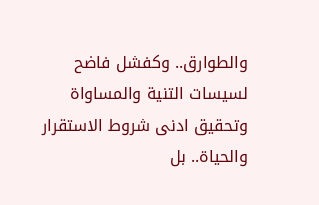والطوارق.. وكفشل فاضح لسيسات التنية والمساواة وتحقيق ادنى شروط الاستقرار والحياة.. بل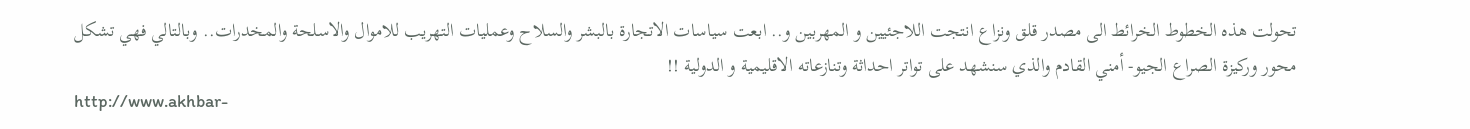تحولت هذه الخطوط الخرائط الى مصدر قلق ونزاع انتجت اللاجئيين و المهربين و.. ابعت سياسات الاتجارة بالبشر والسلاح وعمليات التهريب للاموال والاسلحة والمخدرات.. وبالتالي فهي تشكل محور وركيزة الصراع الجيو- أمني القادم والذي سنشهد على تواتر احداثة وتنازعاته الاقليمية و الدولية !!
http://www.akhbar-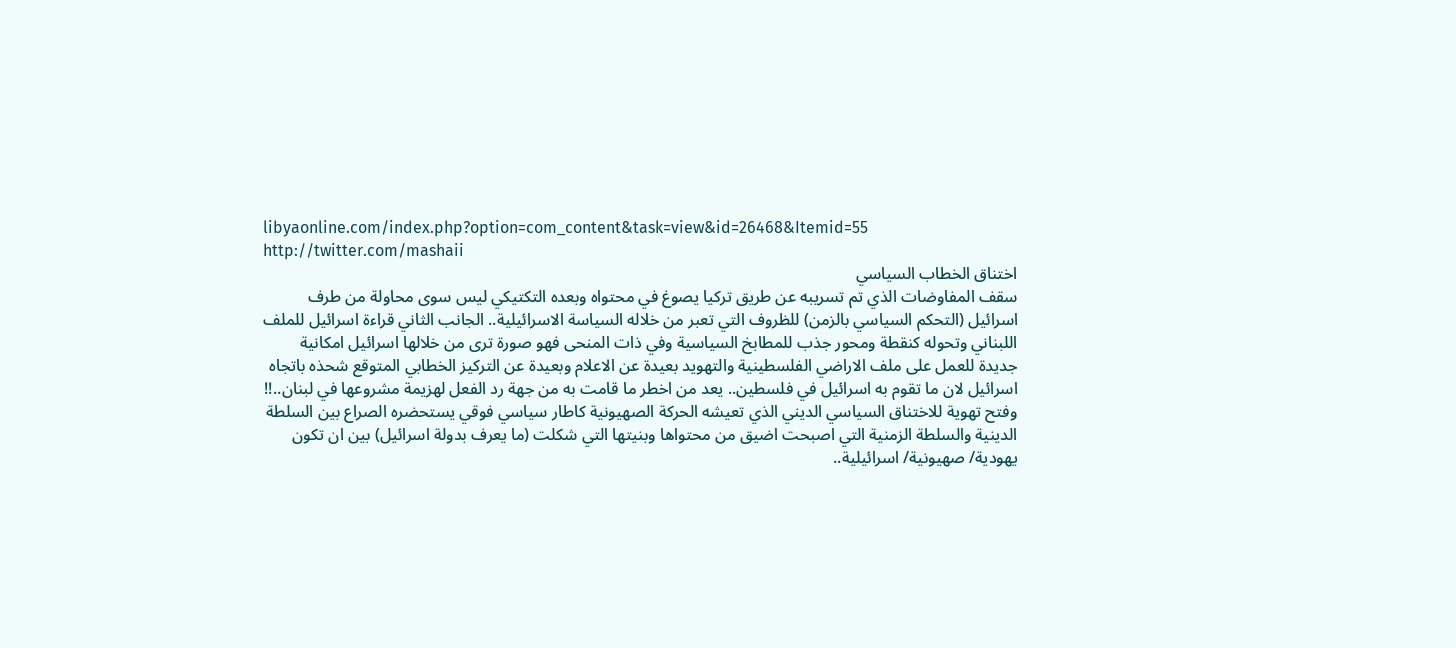libyaonline.com/index.php?option=com_content&task=view&id=26468&Itemid=55
http://twitter.com/mashaii
اختناق الخطاب السياسي
سقف المفاوضات الذي تم تسريبه عن طريق تركيا يصوغ في محتواه وبعده التكتيكي ليس سوى محاولة من طرف اسرائيل (التحكم السياسي بالزمن) للظروف التي تعبر من خلاله السياسة الاسرائيلية.. الجانب الثاني قراءة اسرائيل للملف اللبناني وتحوله كنقطة ومحور جذب للمطابخ السياسية وفي ذات المنحى فهو صورة ترى من خلالها اسرائيل امكانية جديدة للعمل على ملف الاراضي الفلسطينية والتهويد بعيدة عن الاعلام وبعيدة عن التركيز الخطابي المتوقع شحذه باتجاه اسرائيل لان ما تقوم به اسرائيل في فلسطين.. يعد من اخطر ما قامت به من جهة رد الفعل لهزيمة مشروعها في لبنان..!!
وفتح تهوية للاختناق السياسي الديني الذي تعيشه الحركة الصهيونية كاطار سياسي فوقي يستحضره الصراع بين السلطة الدينية والسلطة الزمنية التي اصبحت اضيق من محتواها وبنيتها التي شكلت (ما يعرف بدولة اسرائيل) بين ان تكون يهودية/ صهيونية/ اسرائيلية..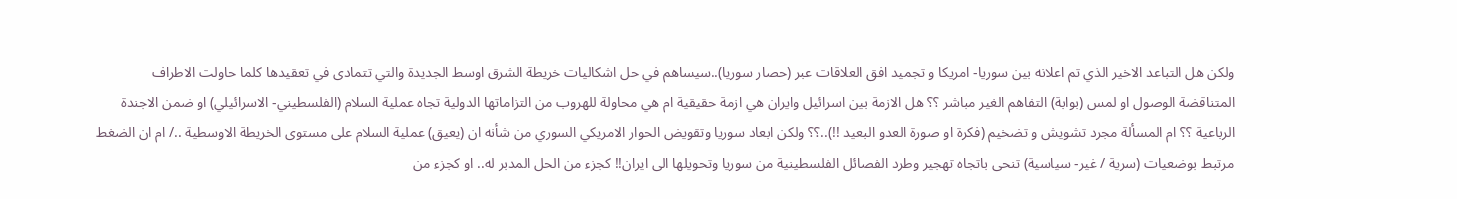ولكن هل التباعد الاخير الذي تم اعلانه بين سوريا- امريكا و تجميد افق العلاقات عبر (حصار سوريا)..سيساهم في حل اشكاليات خريطة الشرق اوسط الجديدة والتي تتمادى في تعقيدها كلما حاولت الاطراف المتناقضة الوصول او لمس (بوابة) التفاهم الغير مباشر ؟؟ هل الازمة بين اسرائيل وايران هي ازمة حقيقية ام هي محاولة للهروب من التزاماتها الدولية تجاه عملية السلام (الفلسطيني- الاسرائيلي) او ضمن الاجندة الرباعية ؟؟ ام المسألة مجرد تشويش و تضخيم (فكرة او صورة العدو البعيد !!)..؟؟ ولكن ابعاد سوريا وتقويض الحوار الامريكي السوري من شأنه ان (يعيق) عملية السلام على مستوى الخريطة الاوسطية ../ ام ان الضغط مرتبط بوضعيات (سرية / غير- سياسية) تنحى باتجاه تهجير وطرد الفصائل الفلسطينية من سوريا وتحويلها الى ايران!! كجزء من الحل المدبر له.. او كجزء من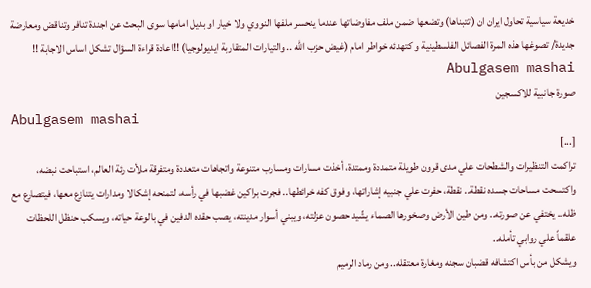خديعة سياسية تحاول ايران ان (تتبناها) وتضعها ضمن ملف مفاوضاتها عندما ينحسر ملفها النووي ولا خيار او بديل امامها سوى البحث عن اجندة تنافر وتناقض ومعارضة جديدة/ تصوغها هذه المرة الفصائل الفلسطينية و كتهدئه خواطر امام (غيض حزب الله .. والتيارات المتقاربة ايديولوجيا) !!اعادة قراءة السؤال تشكل اساس الاجابة !! Abulgasem mashai
صورة جانبية للاكسجين
Abulgasem mashai
[...]
تراكمت التنظيرات والشطحات علي مدى قرون طويلة متمددة وممتدة، أخذت مسارات ومسارب متنوعة واتجاهات متعددة ومتفرقة ملأت رئة العالم، استباحت نبضه، واكتسحت مساحات جسده نقطة.. نقطة، حفرت علي جنبيه إشاراتها، وفوق كفه خرائطها.. فجرت براكين غضبها في رأسه، لتمنحه إشكالا ومدارات يتنازع معها، فيتصارع مع ظله.. يختفي عن صورته.. ومن طين الأرض وصخورها الصماء يشّيد حصون عزلته، ويبني أسوار مدينته، يصب حقده الدفين في بالوعة حياته، ويسكب حنظل اللحظات علقماً علي روابي تأمله..
ويشكل من بأس اكتشافه قضبان سجنه ومغارة معتقله.. ومن رماد الرميم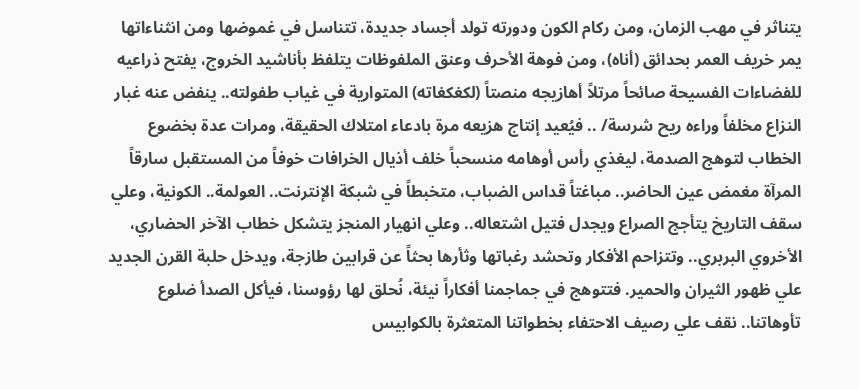يتناثر في مهب الزمان، ومن ركام الكون ودورته تولد أجساد جديدة، تتناسل في غموضها ومن انثناءاتها يمر خريف العمر بحدائق (أناه)، ومن فوهة الأحرف وعنق الملفوظات يتلفظ بأناشيد الخروج، يفتح ذراعيه للفضاءات الفسيحة صائحاً مرتلاً أهازيجه منصتاً (لكغكغاته) المتوارية في غياب طفولته.. ينفض عنه غبار النزاع مخلفاً وراءه ريح شرسة/ .. فيُعيد إنتاج هزيعه مرة بادعاء امتلاك الحقيقة، ومرات عدة بخضوع الخطاب لتوهج الصدمة، ليغذي رأس أوهامه منسحباً خلف أذيال الخرافات خوفاً من المستقبل سارقاً المرآة مغمض عين الحاضر.. مباغتاً قداس الضباب، متخبطاً في شبكة الإنترنت.. العولمة.. الكونية، وعلي سقف التاريخ يتأجج الصراع ويجدل فتيل اشتعاله.. وعلي انهيار المنجز يتشكل خطاب الآخر الحضاري، الأخروي البربري.. وتتزاحم الأفكار وتحشد رغباتها وثأرها بحثاً عن قرابين طازجة، ويدخل حلبة القرن الجديد علي ظهور الثيران والحمير. فتتوهج في جماجمنا أفكاراً نيئة، نُحلق لها رؤوسنا، فيأكل الصدأ ضلوع تأوهاتنا.. نقف علي رصيف الاحتفاء بخطواتنا المتعثرة بالكوابيس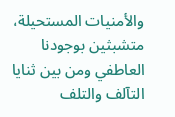والأمنيات المستحيلة، متشبثين بوجودنا العاطفي ومن بين ثنايا التآلف والتلف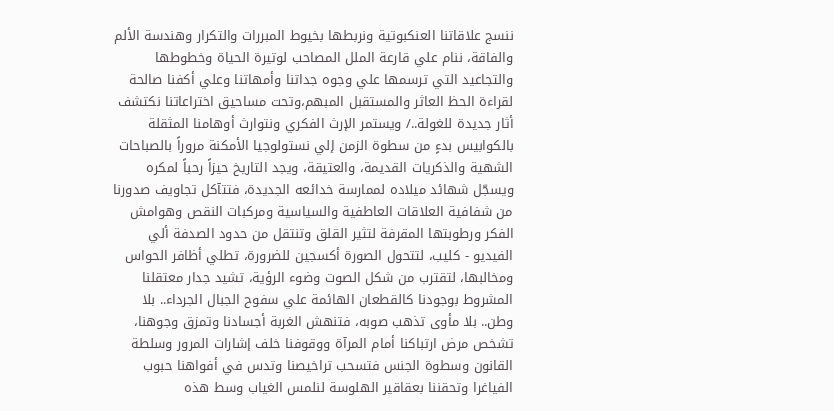ننسج علاقاتنا العنكبوتية ونربطها بخيوط المبررات والتكرار وهندسة الألم والفاقة، ننام علي قارعة الملل المصاحب لوتيرة الحياة وخطوطها والتجاعيد التي ترسمها علي وجوه جداتنا وأمهاتنا وعلي أكفنا صالحة لقراءة الحظ العاثر والمستقبل المبهم،وتحت مساحيق اختراعاتنا نكتشف أثار جديدة للغولة../ ويستمر الإرث الفكري ونتوارث أوهامنا المثقلة بالكوابيس بدءٍ من سطوة الزمن إلي نستولوجيا الأمكنة مروراً بالصباحات الشهية والذكريات القديمة، والعتيقة، ويجد التاريخ حيزاً رحباً لمكره ويسجّل شهائد ميلاده لممارسة خدائعه الجديدة، فتتآكل تجاويف صدورنا من شفافية العلاقات العاطفية والسياسية ومركبات النقص وهوامش الفكر ورطوبتها المقرفة لتثير القلق وتنتقل من حدود الصدفة ألي الفيديو - كليب، لتتحول الصورة أكسجين للضرورة، تطلي أظافر الحواس ومخالبها، لتقترب من شكل الصوت وضوء الرؤية، تشيد جدار معتقلنا المشروط بوجودنا كالقطعان الهائمة علي سفوح الجبال الجرداء.. بلا وطن.. بلا مأوى تذهب صوبه، فتنهش الغربة أجسادنا وتمزق وجوهنا، تشخص مرض ارتباكنا أمام المرآة ووقوفنا خلف إشارات المرور وسلطة القانون وسطوة الجنس فتسحب تراخيصنا وتدس في أفواهنا حبوب الفياغرا وتحقننا بعقاقير الهلوسة لنلمس الغياب وسط هذه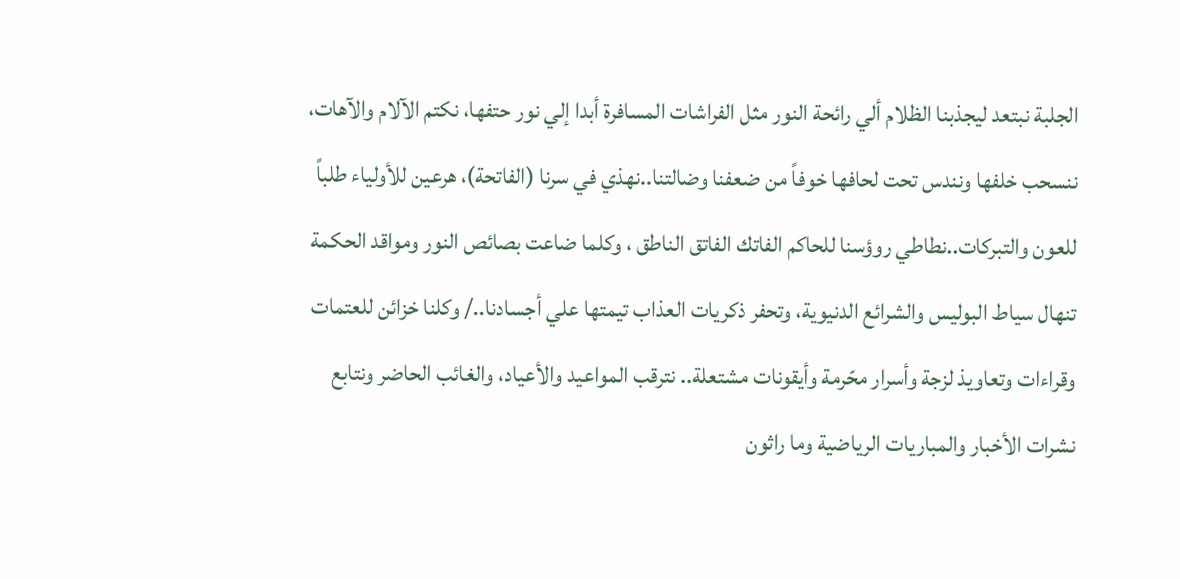الجلبة نبتعد ليجذبنا الظلام ألي رائحة النور مثل الفراشات المسافرة أبدا إلي نور حتفها، نكتم الآلام والآهات، ننسحب خلفها ونندس تحت لحافها خوفاً من ضعفنا وضالتنا..نهذي في سرنا (الفاتحة)، هرعين للأولياء طلباً للعون والتبركات..نطاطي روؤسنا للحاكم الفاتك الفاتق الناطق ، وكلما ضاعت بصائص النور ومواقد الحكمة تنهال سياط البوليس والشرائع الدنيوية، وتحفر ذكريات العذاب تيمتها علي أجسادنا../ وكلنا خزائن للعتمات وقراءات وتعاويذ لزجة وأسرار محّرمة وأيقونات مشتعلة.. نترقب المواعيد والأعياد، والغائب الحاضر ونتابع نشرات الأخبار والمباريات الرياضية وما راثون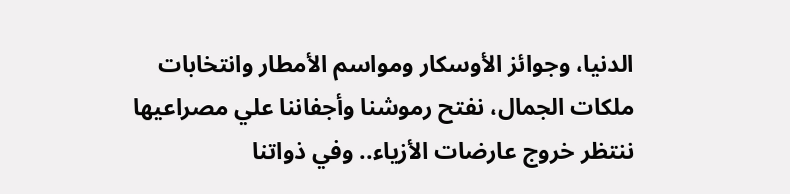الدنيا، وجوائز الأوسكار ومواسم الأمطار وانتخابات ملكات الجمال، نفتح رموشنا وأجفاننا علي مصراعيها ننتظر خروج عارضات الأزياء.. وفي ذواتنا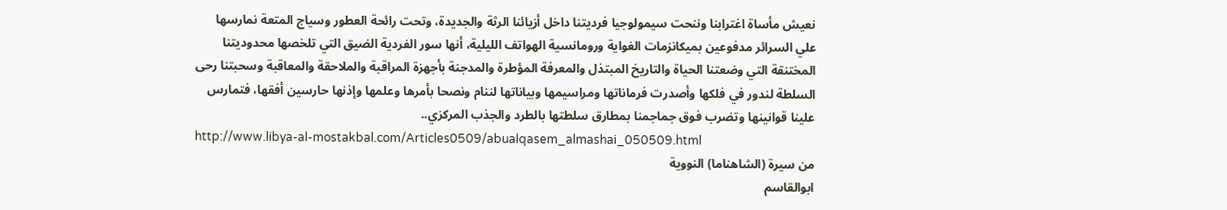نعيش مأساة اغترابنا وننحت سيمولوجيا فرديتنا داخل أزيائنا الرثة والجديدة، وتحت رائحة العطور وسياج المتعة نمارسها علي السرائر مدفوعين بميكانزمات الغواية ورومانسية الهواتف الليلية، أنها سور الفردية الضيق التي تلخصها محدوديتنا المختنقة التي وضعتنا الحياة والتاريخ المبتذل والمعرفة المؤطرة والمدجنة بأجهزة المراقبة والملاحقة والمعاقبة وسحبتنا رحى السلطة لندور في فلكها وأصدرت فرماناتها ومراسيمها وبياناتها لننام ونصحا بأمرها وعلمها وإذنها حارسين أفقها، فتمارس علينا قوانينها وتضرب فوق جماجمنا بمطارق سلطتها بالطرد والجذب المركزي..
http://www.libya-al-mostakbal.com/Articles0509/abualqasem_almashai_050509.html
من سيرة (الشاهناما) النووية
ابوالقاسم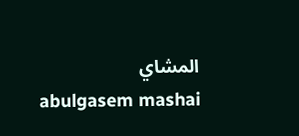المشاي
abulgasem mashai